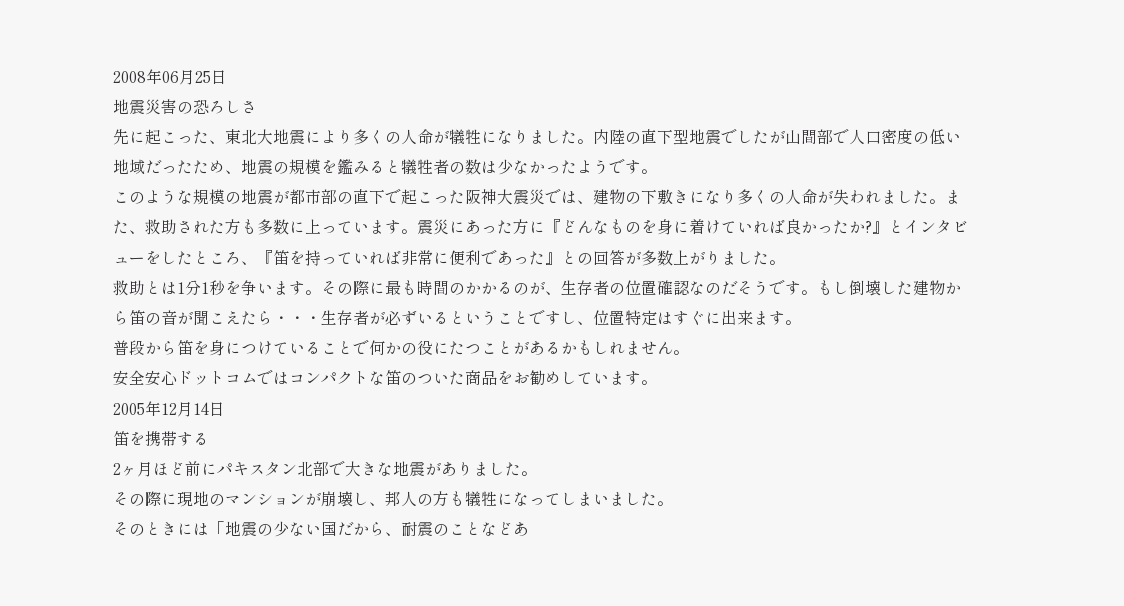2008年06月25日
地震災害の恐ろしさ
先に起こった、東北大地震により多くの人命が犠牲になりました。内陸の直下型地震でしたが山間部で人口密度の低い地域だったため、地震の規模を鑑みると犠牲者の数は少なかったようです。
このような規模の地震が都市部の直下で起こった阪神大震災では、建物の下敷きになり多くの人命が失われました。また、救助された方も多数に上っています。震災にあった方に『どんなものを身に着けていれば良かったか?』とインタビューをしたところ、『笛を持っていれば非常に便利であった』との回答が多数上がりました。
救助とは1分1秒を争います。その際に最も時間のかかるのが、生存者の位置確認なのだそうです。もし倒壊した建物から笛の音が聞こえたら・・・生存者が必ずいるということですし、位置特定はすぐに出来ます。
普段から笛を身につけていることで何かの役にたつことがあるかもしれません。
安全安心ドットコムではコンパクトな笛のついた商品をお勧めしています。
2005年12月14日
笛を携帯する
2ヶ月ほど前にパキスタン北部で大きな地震がありました。
その際に現地のマンションが崩壊し、邦人の方も犠牲になってしまいました。
そのときには「地震の少ない国だから、耐震のことなどあ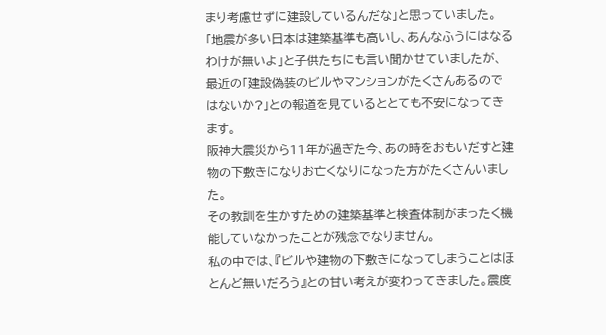まり考慮せずに建設しているんだな」と思っていました。
「地震が多い日本は建築基準も高いし、あんなふうにはなるわけが無いよ」と子供たちにも言い聞かせていましたが、
最近の「建設偽装のビルやマンションがたくさんあるのではないか?」との報道を見ているととても不安になってきます。
阪神大震災から11年が過ぎた今、あの時をおもいだすと建物の下敷きになりお亡くなりになった方がたくさんいました。
その教訓を生かすための建築基準と検査体制がまったく機能していなかったことが残念でなりません。
私の中では、『ビルや建物の下敷きになってしまうことはほとんど無いだろう』との甘い考えが変わってきました。震度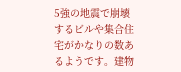5強の地震で崩壊するビルや集合住宅がかなりの数あるようです。建物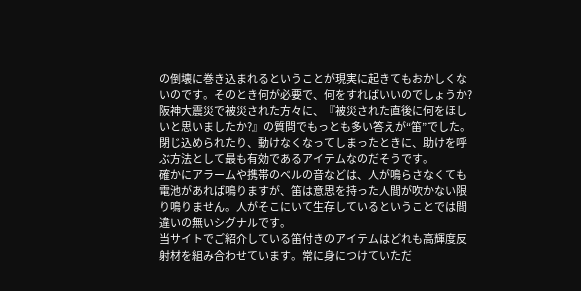の倒壊に巻き込まれるということが現実に起きてもおかしくないのです。そのとき何が必要で、何をすればいいのでしょうか?
阪神大震災で被災された方々に、『被災された直後に何をほしいと思いましたか?』の質問でもっとも多い答えが“笛”でした。
閉じ込められたり、動けなくなってしまったときに、助けを呼ぶ方法として最も有効であるアイテムなのだそうです。
確かにアラームや携帯のベルの音などは、人が鳴らさなくても電池があれば鳴りますが、笛は意思を持った人間が吹かない限り鳴りません。人がそこにいて生存しているということでは間違いの無いシグナルです。
当サイトでご紹介している笛付きのアイテムはどれも高輝度反射材を組み合わせています。常に身につけていただ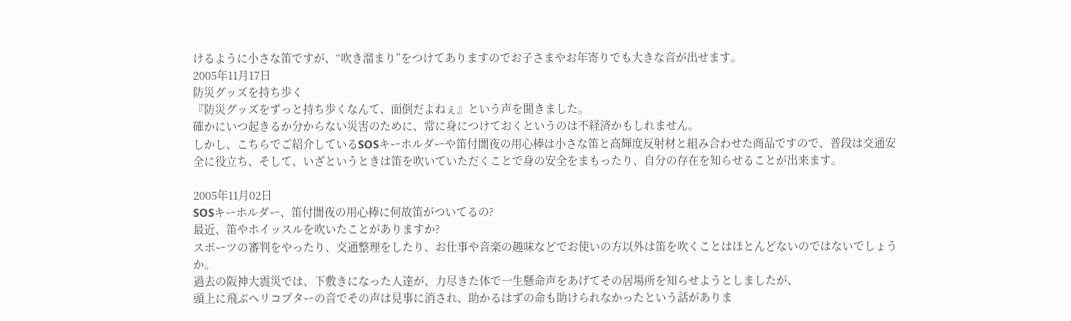けるように小さな笛ですが、“吹き溜まり”をつけてありますのでお子さまやお年寄りでも大きな音が出せます。
2005年11月17日
防災グッズを持ち歩く
『防災グッズをずっと持ち歩くなんて、面倒だよねぇ』という声を聞きました。
確かにいつ起きるか分からない災害のために、常に身につけておくというのは不経済かもしれません。
しかし、こちらでご紹介しているSOSキーホルダーや笛付闇夜の用心棒は小さな笛と高輝度反射材と組み合わせた商品ですので、普段は交通安全に役立ち、そして、いざというときは笛を吹いていただくことで身の安全をまもったり、自分の存在を知らせることが出来ます。

2005年11月02日
SOSキーホルダー、笛付闇夜の用心棒に何故笛がついてるの?
最近、笛やホイッスルを吹いたことがありますか?
スポーツの審判をやったり、交通整理をしたり、お仕事や音楽の趣味などでお使いの方以外は笛を吹くことはほとんどないのではないでしょうか。
過去の阪神大震災では、下敷きになった人達が、力尽きた体で一生懸命声をあげてその居場所を知らせようとしましたが、
頭上に飛ぶヘリコプターの音でその声は見事に消され、助かるはずの命も助けられなかったという話がありま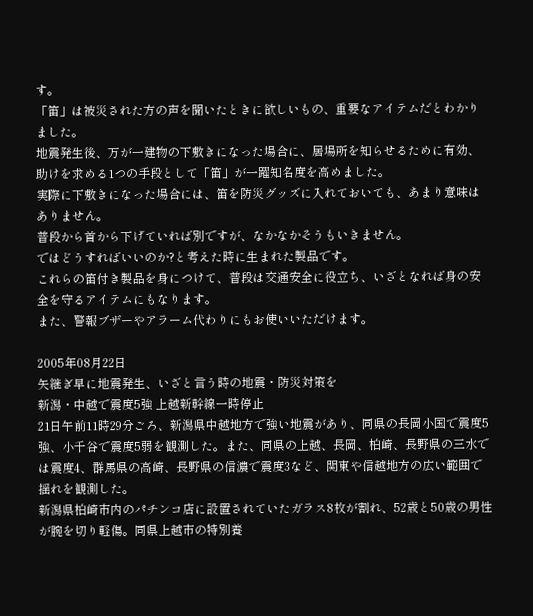す。
「笛」は被災された方の声を聞いたときに欲しいもの、重要なアイテムだとわかりました。
地震発生後、万が一建物の下敷きになった場合に、居場所を知らせるために有効、
助けを求める1つの手段として「笛」が一躍知名度を高めました。
実際に下敷きになった場合には、笛を防災グッズに入れておいても、あまり意味はありません。
普段から首から下げていれば別ですが、なかなかそうもいきません。
ではどうすればいいのか?と考えた時に生まれた製品です。
これらの笛付き製品を身につけて、普段は交通安全に役立ち、いざとなれば身の安全を守るアイテムにもなります。
また、警報ブザーやアラーム代わりにもお使いいただけます。

2005年08月22日
矢継ぎ早に地震発生、いざと言う時の地震・防災対策を
新潟・中越で震度5強 上越新幹線一時停止
21日午前11時29分ごろ、新潟県中越地方で強い地震があり、同県の長岡小国で震度5強、小千谷で震度5弱を観測した。また、同県の上越、長岡、柏崎、長野県の三水では震度4、群馬県の高崎、長野県の信濃で震度3など、関東や信越地方の広い範囲で揺れを観測した。
新潟県柏崎市内のパチンコ店に設置されていたガラス8枚が割れ、52歳と50歳の男性が腕を切り軽傷。同県上越市の特別養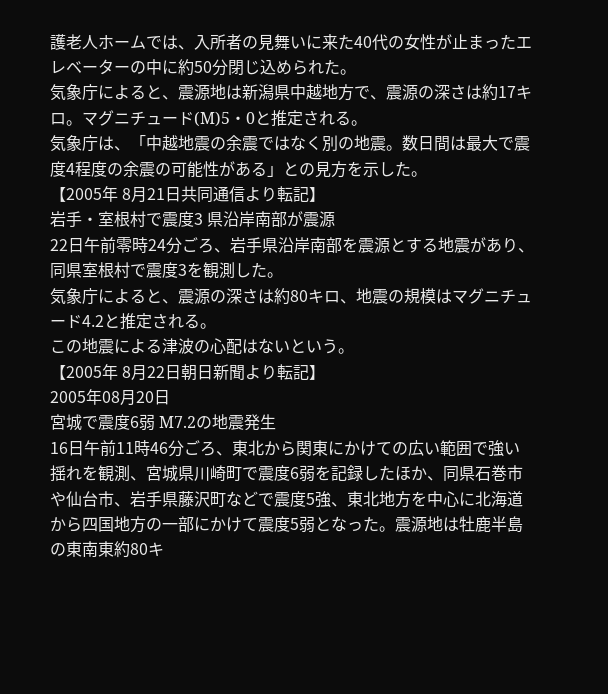護老人ホームでは、入所者の見舞いに来た40代の女性が止まったエレベーターの中に約50分閉じ込められた。
気象庁によると、震源地は新潟県中越地方で、震源の深さは約17キロ。マグニチュード(M)5・0と推定される。
気象庁は、「中越地震の余震ではなく別の地震。数日間は最大で震度4程度の余震の可能性がある」との見方を示した。
【2005年 8月21日共同通信より転記】
岩手・室根村で震度3 県沿岸南部が震源
22日午前零時24分ごろ、岩手県沿岸南部を震源とする地震があり、同県室根村で震度3を観測した。
気象庁によると、震源の深さは約80キロ、地震の規模はマグニチュード4.2と推定される。
この地震による津波の心配はないという。
【2005年 8月22日朝日新聞より転記】
2005年08月20日
宮城で震度6弱 M7.2の地震発生
16日午前11時46分ごろ、東北から関東にかけての広い範囲で強い揺れを観測、宮城県川崎町で震度6弱を記録したほか、同県石巻市や仙台市、岩手県藤沢町などで震度5強、東北地方を中心に北海道から四国地方の一部にかけて震度5弱となった。震源地は牡鹿半島の東南東約80キ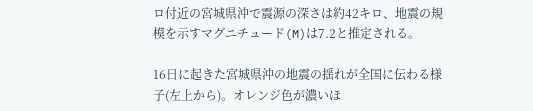ロ付近の宮城県沖で震源の深さは約42キロ、地震の規模を示すマグニチュード(M)は7.2と推定される。

16日に起きた宮城県沖の地震の揺れが全国に伝わる様子(左上から)。オレンジ色が濃いほ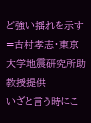ど強い揺れを示す=古村孝志・東京大学地震研究所助教授提供
いざと言う時にこ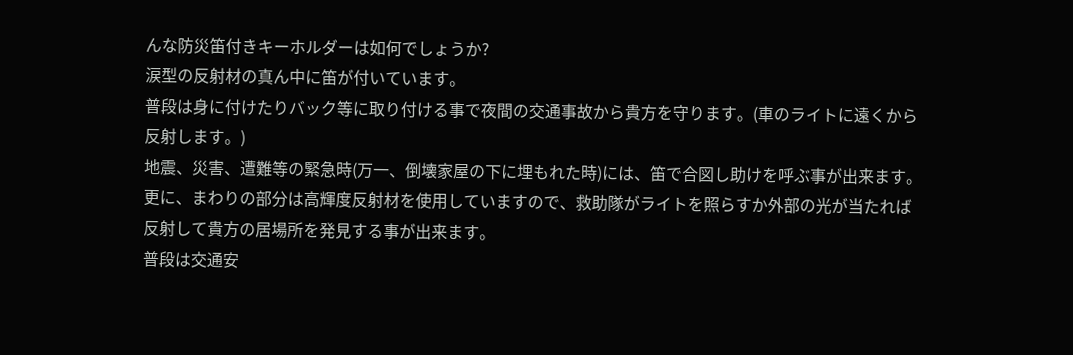んな防災笛付きキーホルダーは如何でしょうか?
涙型の反射材の真ん中に笛が付いています。
普段は身に付けたりバック等に取り付ける事で夜間の交通事故から貴方を守ります。(車のライトに遠くから反射します。)
地震、災害、遭難等の緊急時(万一、倒壊家屋の下に埋もれた時)には、笛で合図し助けを呼ぶ事が出来ます。更に、まわりの部分は高輝度反射材を使用していますので、救助隊がライトを照らすか外部の光が当たれば反射して貴方の居場所を発見する事が出来ます。
普段は交通安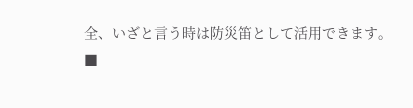全、いざと言う時は防災笛として活用できます。
■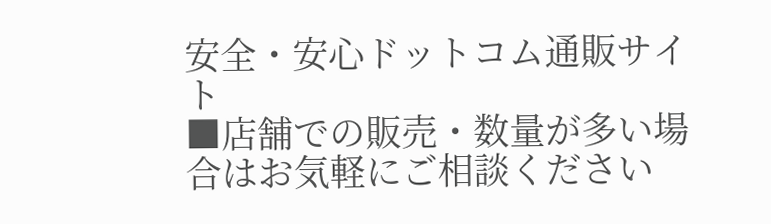安全・安心ドットコム通販サイト
■店舗での販売・数量が多い場合はお気軽にご相談ください